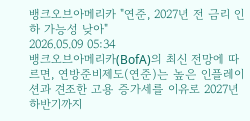뱅크오브아메리카 "연준, 2027년 전 금리 인하 가능성 낮아"
2026.05.09 05:34
뱅크오브아메리카(BofA)의 최신 전망에 따르면, 연방준비제도(연준)는 높은 인플레이션과 견조한 고용 증가세를 이유로 2027년 하반기까지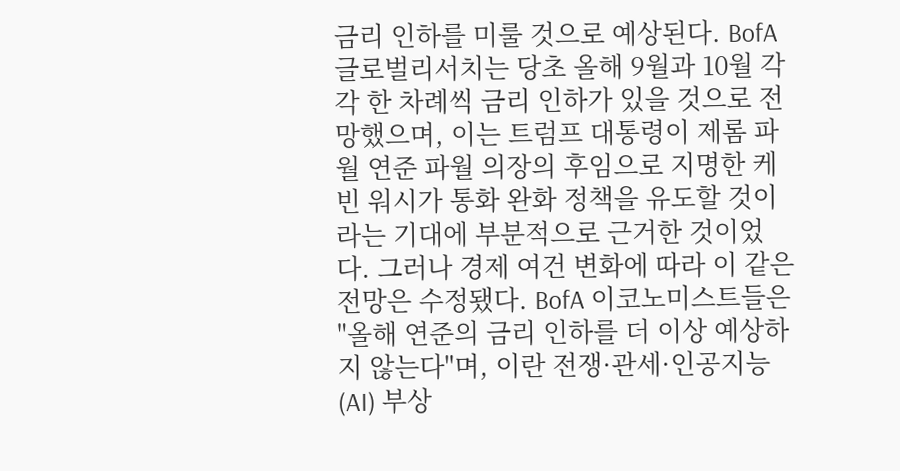금리 인하를 미룰 것으로 예상된다. BofA 글로벌리서치는 당초 올해 9월과 10월 각각 한 차례씩 금리 인하가 있을 것으로 전망했으며, 이는 트럼프 대통령이 제롬 파월 연준 파월 의장의 후임으로 지명한 케빈 워시가 통화 완화 정책을 유도할 것이라는 기대에 부분적으로 근거한 것이었다. 그러나 경제 여건 변화에 따라 이 같은 전망은 수정됐다. BofA 이코노미스트들은 "올해 연준의 금리 인하를 더 이상 예상하지 않는다"며, 이란 전쟁·관세·인공지능(AI) 부상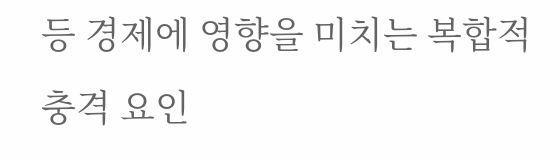등 경제에 영향을 미치는 복합적 충격 요인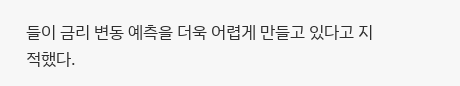들이 금리 변동 예측을 더욱 어렵게 만들고 있다고 지적했다.